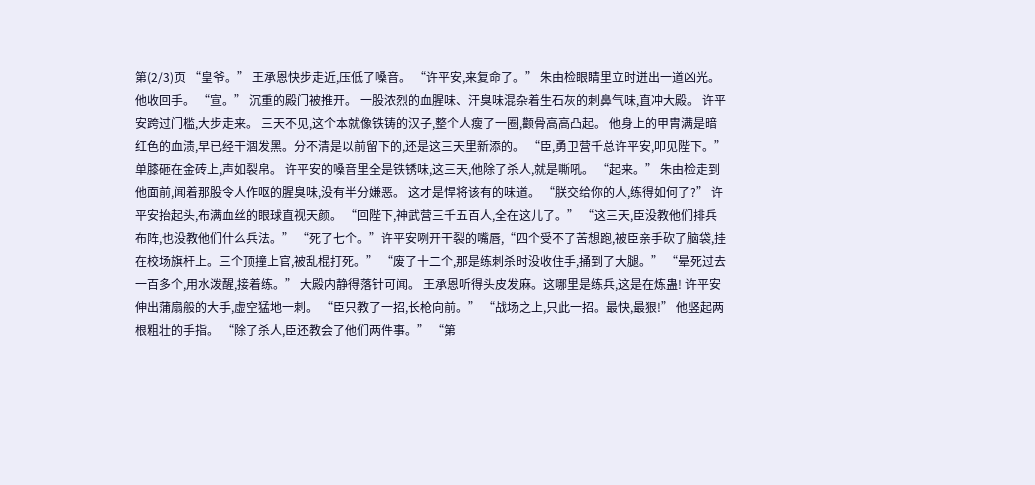第(2/3)页 “皇爷。” 王承恩快步走近,压低了嗓音。 “许平安,来复命了。” 朱由检眼睛里立时迸出一道凶光。 他收回手。 “宣。” 沉重的殿门被推开。 一股浓烈的血腥味、汗臭味混杂着生石灰的刺鼻气味,直冲大殿。 许平安跨过门槛,大步走来。 三天不见,这个本就像铁铸的汉子,整个人瘦了一圈,颧骨高高凸起。 他身上的甲胄满是暗红色的血渍,早已经干涸发黑。分不清是以前留下的,还是这三天里新添的。 “臣,勇卫营千总许平安,叩见陛下。” 单膝砸在金砖上,声如裂帛。 许平安的嗓音里全是铁锈味,这三天,他除了杀人,就是嘶吼。 “起来。” 朱由检走到他面前,闻着那股令人作呕的腥臭味,没有半分嫌恶。 这才是悍将该有的味道。 “朕交给你的人,练得如何了?” 许平安抬起头,布满血丝的眼球直视天颜。 “回陛下,神武营三千五百人,全在这儿了。” “这三天,臣没教他们排兵布阵,也没教他们什么兵法。” “死了七个。”许平安咧开干裂的嘴唇,“四个受不了苦想跑,被臣亲手砍了脑袋,挂在校场旗杆上。三个顶撞上官,被乱棍打死。” “废了十二个,那是练刺杀时没收住手,捅到了大腿。” “晕死过去一百多个,用水泼醒,接着练。” 大殿内静得落针可闻。 王承恩听得头皮发麻。这哪里是练兵,这是在炼蛊! 许平安伸出蒲扇般的大手,虚空猛地一刺。 “臣只教了一招,长枪向前。” “战场之上,只此一招。最快,最狠!” 他竖起两根粗壮的手指。 “除了杀人,臣还教会了他们两件事。” “第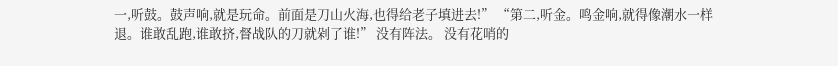一,听鼓。鼓声响,就是玩命。前面是刀山火海,也得给老子填进去!” “第二,听金。鸣金响,就得像潮水一样退。谁敢乱跑,谁敢挤,督战队的刀就剁了谁!” 没有阵法。 没有花哨的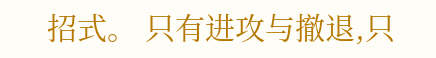招式。 只有进攻与撤退,只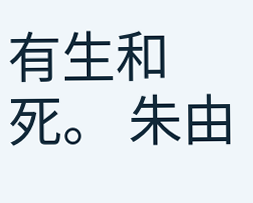有生和死。 朱由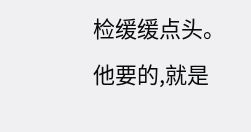检缓缓点头。 他要的,就是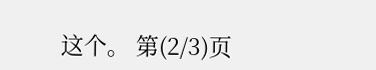这个。 第(2/3)页